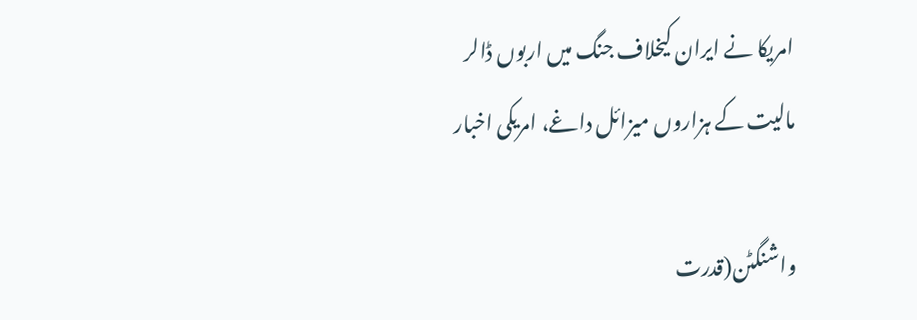امریکا نے ایران کیخلاف جنگ میں اربوں ڈالر مالیت کے ہزاروں میزائل داغے، امریکی اخبار

واشنگٹن(قدرت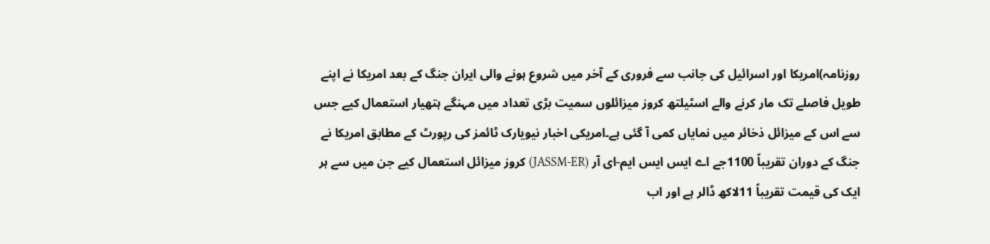روزنامہ)امریکا اور اسرائیل کی جانب سے فروری کے آخر میں شروع ہونے والی ایران جنگ کے بعد امریکا نے اپنے طویل فاصلے تک مار کرنے والے اسٹیلتھ کروز میزائلوں سمیت بڑی تعداد میں مہنگے ہتھیار استعمال کیے جس سے اس کے میزائل ذخائر میں نمایاں کمی آ گئی ہے۔امریکی اخبار نیویارک ٹائمز کی رپورٹ کے مطابق امریکا نے جنگ کے دوران تقریباً 1100جے اے ایس ایس ایم-ای آر (JASSM-ER) کروز میزائل استعمال کیے جن میں سے ہر ایک کی قیمت تقریباً 11لاکھ ڈالر ہے اور اب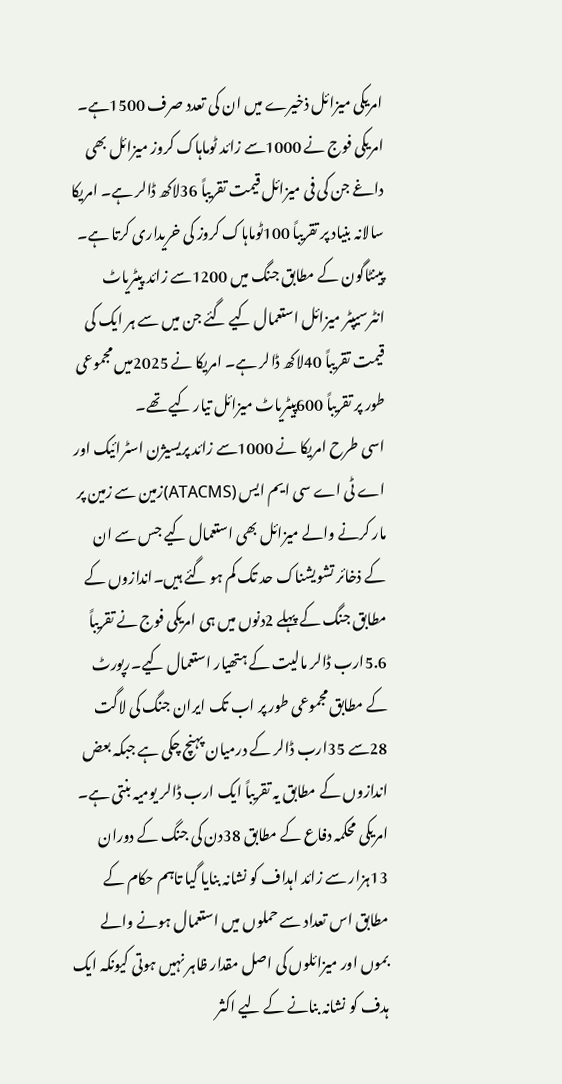امریکی میزائل ذخیرے میں ان کی تعدد صرف 1500ہے۔
امریکی فوج نے 1000سے زائد ٹوماہاک کروز میزائل بھی داغے جن کی فی میزائل قیمت تقریباً 36لاکھ ڈالر ہے۔ امریکا سالانہ بنیاد پر تقریباً 100ٹوماہاک کروز کی خریداری کرتا ہے۔
پینٹاگون کے مطابق جنگ میں 1200سے زائد پیٹریاٹ انٹرسیپٹر میزائل استعمال کیے گئے جن میں سے ہر ایک کی قیمت تقریباً 40لاکھ ڈالر ہے۔ امریکا نے 2025میں مجموعی طور پر تقریباً 600پیٹریاٹ میزائل تیار کیے تھے۔
اسی طرح امریکا نے 1000سے زائد پریسیژن اسٹرائیک اور اے ٹی اے سی ایم ایس (ATACMS)زمین سے زمین پر مار کرنے والے میزائل بھی استعمال کیے جس سے ان کے ذخائر تشویشناک حد تک کم ہو گئے ہیں۔اندازوں کے مطابق جنگ کے پہلے 2دنوں میں ہی امریکی فوج نے تقریباً 5.6ارب ڈالر مالیت کے ہتھیار استعمال کیے۔رپورٹ کے مطابق مجموعی طور پر اب تک ایران جنگ کی لاگت 28سے 35ارب ڈالر کے درمیان پہنچ چکی ہے جبکہ بعض اندازوں کے مطابق یہ تقریباً ایک ارب ڈالر یومیہ بنتی ہے۔
امریکی محکمہ دفاع کے مطابق 38دن کی جنگ کے دوران 13ہزار سے زائد اہداف کو نشانہ بنایا گیا تاہم حکام کے مطابق اس تعداد سے حملوں میں استعمال ہونے والے بموں اور میزائلوں کی اصل مقدار ظاہر نہیں ہوتی کیونکہ ایک ہدف کو نشانہ بنانے کے لیے اکثر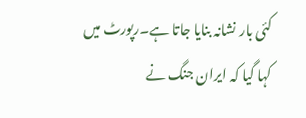کئی بار نشانہ بنایا جاتا ہے۔رپورٹ میں کہا گیا کہ ایران جنگ نے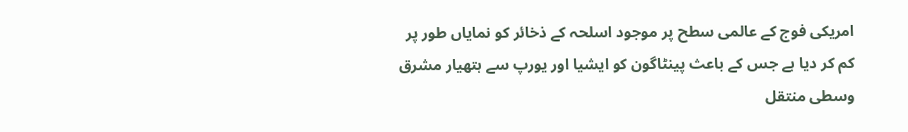امریکی فوج کے عالمی سطح پر موجود اسلحہ کے ذخائر کو نمایاں طور پر کم کر دیا ہے جس کے باعث پینٹاگون کو ایشیا اور یورپ سے ہتھیار مشرق وسطی منتقل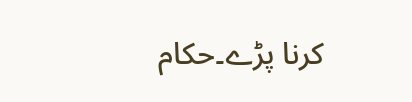کرنا پڑے۔حکام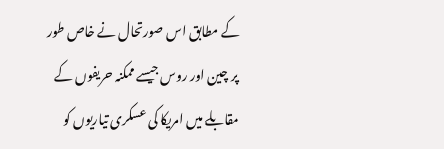کے مطابق اس صورتحال نے خاص طور پر چین اور روس جیسے ممکنہ حریفوں کے مقابلے میں امریکا کی عسکری تیاریوں کو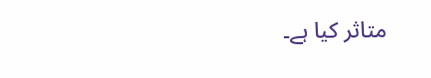متاثر کیا ہے۔